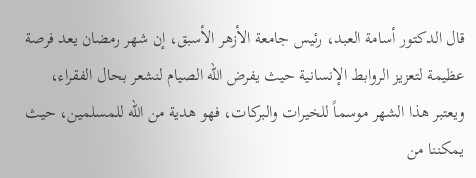قال الدكتور أسامة العبد، رئيس جامعة الأزهر الأسبق، إن شهر رمضان يعد فرصة عظيمة لتعزيز الروابط الإنسانية حيث يفرض الله الصيام لنشعر بحال الفقراء، ويعتبر هذا الشهر موسماً للخيرات والبركات، فهو هدية من الله للمسلمين، حيث يمكننا من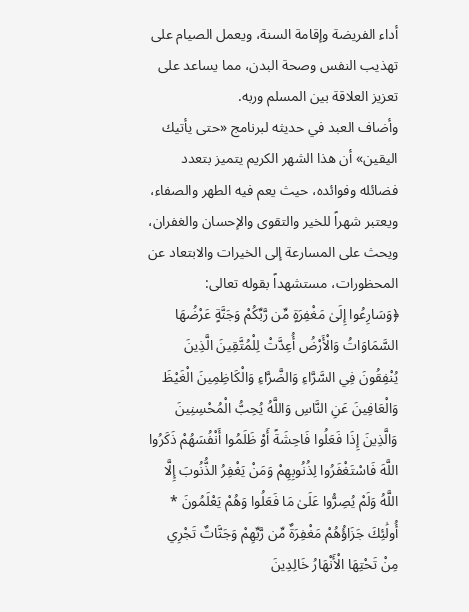أداء الفريضة وإقامة السنة، ويعمل الصيام على تهذيب النفس وصحة البدن، مما يساعد على تعزيز العلاقة بين المسلم وربه.
وأضاف العبد في حديثه لبرنامج «حتى يأتيك اليقين» أن هذا الشهر الكريم يتميز بتعدد فضائله وفوائده، حيث يعم فيه الطهر والصفاء، ويعتبر شهراً للخير والتقوى والإحسان والغفران، ويحث على المسارعة إلى الخيرات والابتعاد عن المحظورات، مستشهداً بقوله تعالى:
﴿وَسَارِعُوا إِلَىٰ مَغْفِرَةٍ مِّن رَّبِّكُمْ وَجَنَّةٍ عَرْضُهَا السَّمَاوَاتُ وَالْأَرْضُ أُعِدَّتْ لِلْمُتَّقِينَ الَّذِينَ يُنْفِقُونَ فِي السَّرَّاءِ وَالضَّرَّاءِ وَالْكَاظِمِينَ الْغَيْظَ وَالْعَافِينَ عَنِ النَّاسِ وَاللَّهُ يُحِبُّ الْمُحْسِنِينَ وَالَّذِينَ إِذَا فَعَلُوا فَاحِشَةً أَوْ ظَلَمُوا أَنْفُسَهُمْ ذَكَرُوا اللَّهَ فَاسْتَغْفَرُوا لِذُنُوبِهِمْ وَمَنْ يَغْفِرُ الذُّنُوبَ إِلَّا اللَّهُ وَلَمْ يُصِرُّوا عَلَىٰ مَا فَعَلُوا وَهُمْ يَعْلَمُونَ * أُولَٰئِكَ جَزَاؤُهُمْ مَغْفِرَةٌ مِّن رَّبِّهِمْ وَجَنَّاتٌ تَجْرِي مِنْ تَحْتِهَا الْأَنْهَارُ خَالِدِينَ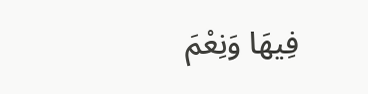فِيهَا وَنِعْمَ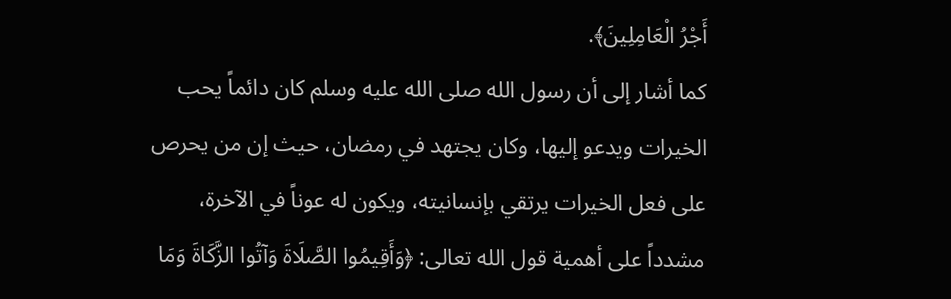أَجْرُ الْعَامِلِينَ﴾.
كما أشار إلى أن رسول الله صلى الله عليه وسلم كان دائماً يحب الخيرات ويدعو إليها، وكان يجتهد في رمضان، حيث إن من يحرص على فعل الخيرات يرتقي بإنسانيته، ويكون له عوناً في الآخرة، مشدداً على أهمية قول الله تعالى: ﴿وَأَقِيمُوا الصَّلَاةَ وَآتُوا الزَّكَاةَ وَمَا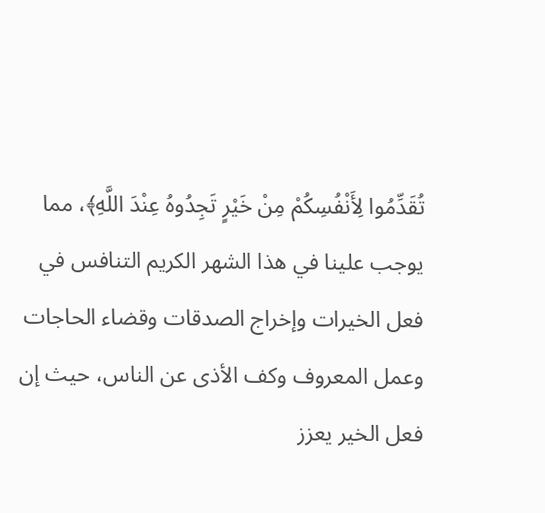تُقَدِّمُوا لِأَنْفُسِكُمْ مِنْ خَيْرٍ تَجِدُوهُ عِنْدَ اللَّهِ﴾، مما يوجب علينا في هذا الشهر الكريم التنافس في فعل الخيرات وإخراج الصدقات وقضاء الحاجات وعمل المعروف وكف الأذى عن الناس، حيث إن فعل الخير يعزز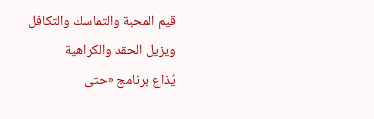قيم المحبة والتماسك والتكافل ويزيل الحقد والكراهية
يُذاع برنامج «حتى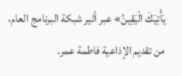يَأْتِيَكَ الْيَقِينُ» عبر أثير شبكة البرنامج العام، من تقديم الإذاعية فاطمة عمر.